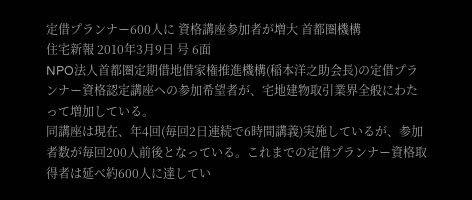定借プランナー600人に 資格講座参加者が増大 首都圏機構
住宅新報 2010年3月9日 号 6面
NPO法人首都圏定期借地借家権推進機構(稲本洋之助会長)の定借プランナー資格認定講座への参加希望者が、宅地建物取引業界全般にわたって増加している。
同講座は現在、年4回(毎回2日連続で6時間講義)実施しているが、参加者数が毎回200人前後となっている。これまでの定借プランナー資格取得者は延べ約600人に達してい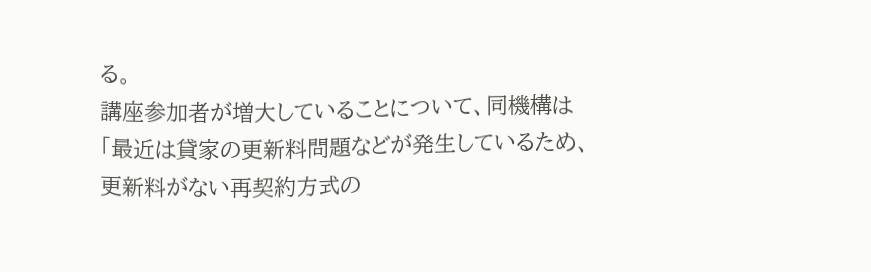る。
講座参加者が増大していることについて、同機構は「最近は貸家の更新料問題などが発生しているため、更新料がない再契約方式の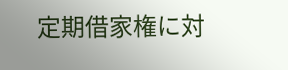定期借家権に対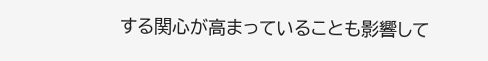する関心が高まっていることも影響して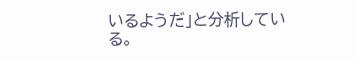いるようだ」と分析している。